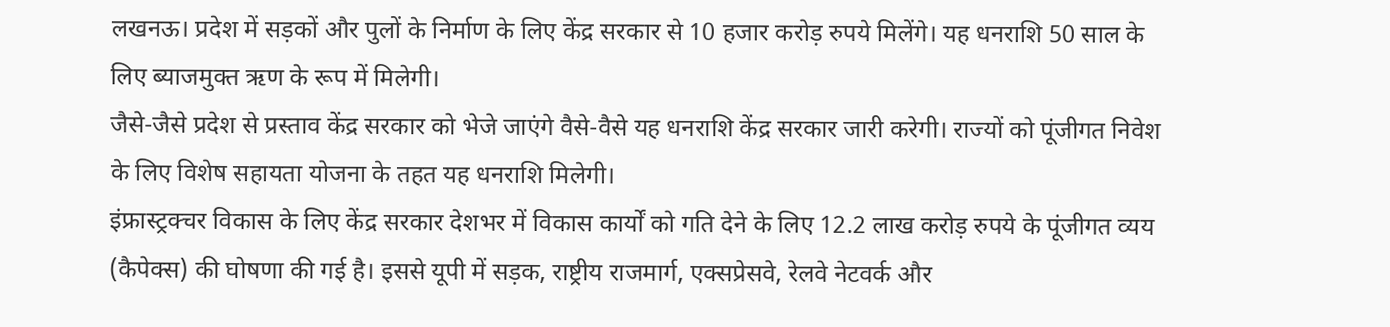लखनऊ। प्रदेश में सड़कों और पुलों के निर्माण के लिए केंद्र सरकार से 10 हजार करोड़ रुपये मिलेंगे। यह धनराशि 50 साल के लिए ब्याजमुक्त ऋण के रूप में मिलेगी।
जैसे-जैसे प्रदेश से प्रस्ताव केंद्र सरकार को भेजे जाएंगे वैसे-वैसे यह धनराशि केंद्र सरकार जारी करेगी। राज्यों को पूंजीगत निवेश के लिए विशेष सहायता योजना के तहत यह धनराशि मिलेगी।
इंफ्रास्ट्रक्चर विकास के लिए केंद्र सरकार देशभर में विकास कार्यों को गति देने के लिए 12.2 लाख करोड़ रुपये के पूंजीगत व्यय (कैपेक्स) की घोषणा की गई है। इससे यूपी में सड़क, राष्ट्रीय राजमार्ग, एक्सप्रेसवे, रेलवे नेटवर्क और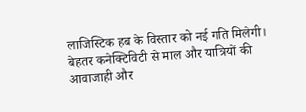लाजिस्टिक हब के विस्तार को नई गति मिलेगी।
बेहतर कनेक्टिविटी से माल और यात्रियों की आवाजाही और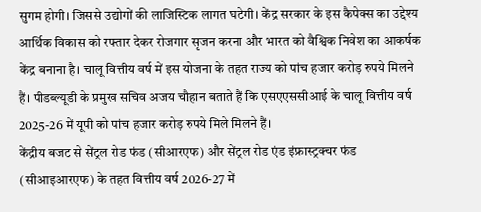सुगम होगी। जिससे उद्योगों की लाजिस्टिक लागत घटेगी। केंद्र सरकार के इस कैपेक्स का उद्देश्य आर्थिक विकास को रफ्तार देकर रोजगार सृजन करना और भारत को वैश्विक निवेश का आकर्षक केंद्र बनाना है। चालू वित्तीय वर्ष में इस योजना के तहत राज्य को पांच हजार करोड़ रुपये मिलने हैं। पीडब्ल्यूडी के प्रमुख सचिव अजय चौहान बताते हैं कि एसएएससीआई के चालू वित्तीय वर्ष 2025-26 में यूपी को पांच हजार करोड़ रुपये मिले मिलने हैं।
केंद्रीय बजट से सेंट्रल रोड फंड (सीआरएफ) और सेंट्रल रोड एंड इंफ्रास्ट्रक्चर फंड (सीआइआरएफ) के तहत वित्तीय वर्ष 2026-27 में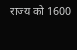राज्य को 1600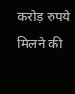करोड़ रुपये मिलने की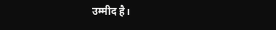उम्मीद है।